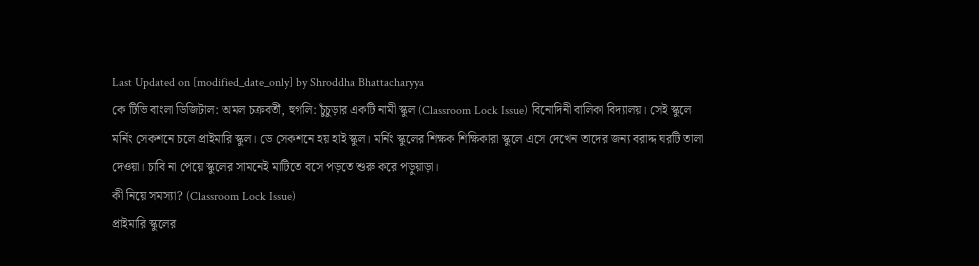Last Updated on [modified_date_only] by Shroddha Bhattacharyya
কে টিভি বাংলা ডিজিটাল: অমল চক্রবর্তী, হুগলি: চুঁচুড়ার একটি নামী স্কুল (Classroom Lock Issue) বিনোদিনী বালিকা বিদ্যালয়। সেই স্কুলে মর্নিং সেকশনে চলে প্রাইমারি স্কুল। ডে সেকশনে হয় হাই স্কুল। মর্নিং স্কুলের শিক্ষক শিক্ষিকারা স্কুলে এসে দেখেন তাদের জন্য বরাদ্দ ঘরটি তালা দেওয়া। চাবি না পেয়ে স্কুলের সামনেই মাটিতে বসে পড়তে শুরু করে পড়ুয়াড়া।
কী নিয়ে সমস্যা? (Classroom Lock Issue)
প্রাইমারি স্কুলের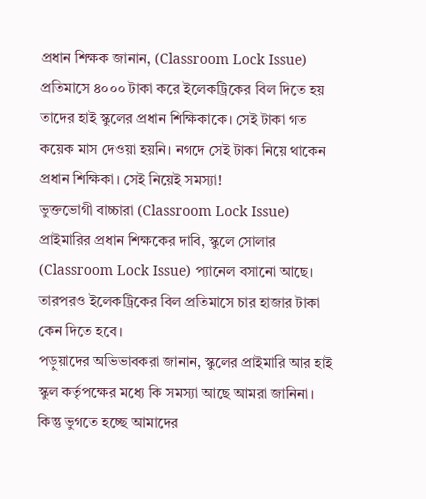প্রধান শিক্ষক জানান, (Classroom Lock Issue) প্রতিমাসে ৪০০০ টাকা করে ইলেকট্রিকের বিল দিতে হয় তাদের হাই স্কুলের প্রধান শিক্ষিকাকে। সেই টাকা গত কয়েক মাস দেওয়া হয়নি। নগদে সেই টাকা নিয়ে থাকেন প্রধান শিক্ষিকা। সেই নিয়েই সমস্যা!
ভুক্তভোগী বাচ্চারা (Classroom Lock Issue)
প্রাইমারির প্রধান শিক্ষকের দাবি, স্কুলে সোলার (Classroom Lock Issue) প্যানেল বসানো আছে। তারপরও ইলেকট্রিকের বিল প্রতিমাসে চার হাজার টাকা কেন দিতে হবে।
পড়ুয়াদের অভিভাবকরা জানান, স্কুলের প্রাইমারি আর হাই স্কুল কর্তৃপক্ষের মধ্যে কি সমস্যা আছে আমরা জানিনা। কিন্তু ভুগতে হচ্ছে আমাদের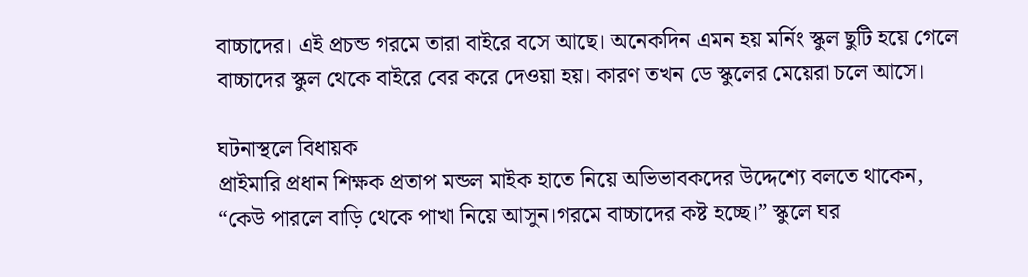বাচ্চাদের। এই প্রচন্ড গরমে তারা বাইরে বসে আছে। অনেকদিন এমন হয় মর্নিং স্কুল ছুটি হয়ে গেলে বাচ্চাদের স্কুল থেকে বাইরে বের করে দেওয়া হয়। কারণ তখন ডে স্কুলের মেয়েরা চলে আসে।

ঘটনাস্থলে বিধায়ক
প্রাইমারি প্রধান শিক্ষক প্রতাপ মন্ডল মাইক হাতে নিয়ে অভিভাবকদের উদ্দেশ্যে বলতে থাকেন, “কেউ পারলে বাড়ি থেকে পাখা নিয়ে আসুন।গরমে বাচ্চাদের কষ্ট হচ্ছে।” স্কুলে ঘর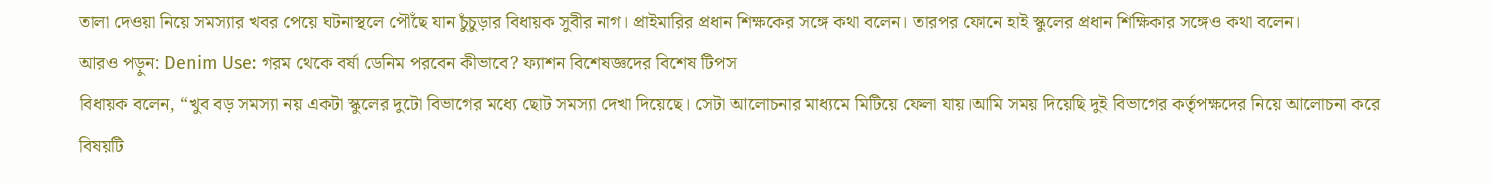তালা দেওয়া নিয়ে সমস্যার খবর পেয়ে ঘটনাস্থলে পৌঁছে যান চুঁচুড়ার বিধায়ক সুবীর নাগ। প্রাইমারির প্রধান শিক্ষকের সঙ্গে কথা বলেন। তারপর ফোনে হাই স্কুলের প্রধান শিক্ষিকার সঙ্গেও কথা বলেন।
আরও পড়ুন: Denim Use: গরম থেকে বর্ষা ডেনিম পরবেন কীভাবে? ফ্যাশন বিশেষজ্ঞদের বিশেষ টিপস
বিধায়ক বলেন, “খুব বড় সমস্যা নয় একটা স্কুলের দুটো বিভাগের মধ্যে ছোট সমস্যা দেখা দিয়েছে। সেটা আলোচনার মাধ্যমে মিটিয়ে ফেলা যায়।আমি সময় দিয়েছি দুই বিভাগের কর্তৃপক্ষদের নিয়ে আলোচনা করে বিষয়টি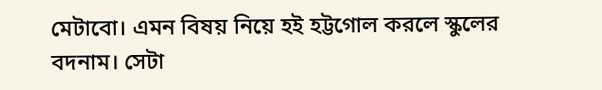মেটাবো। এমন বিষয় নিয়ে হই হট্টগোল করলে স্কুলের বদনাম। সেটা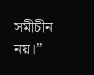সমীচীন নয়।”